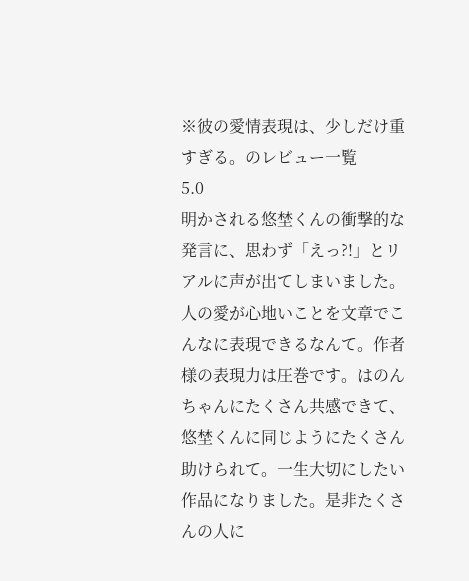※彼の愛情表現は、少しだけ重すぎる。のレビュー一覧
5.0
明かされる悠埜くんの衝撃的な発言に、思わず「えっ?!」とリアルに声が出てしまいました。 人の愛が心地いことを文章でこんなに表現できるなんて。作者様の表現力は圧巻です。はのんちゃんにたくさん共感できて、悠埜くんに同じようにたくさん助けられて。一生大切にしたい作品になりました。是非たくさんの人に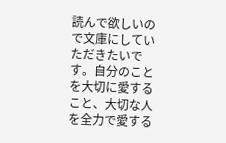読んで欲しいので文庫にしていただきたいです。自分のことを大切に愛すること、大切な人を全力で愛する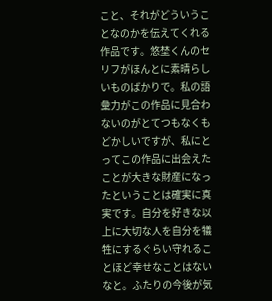こと、それがどういうことなのかを伝えてくれる作品です。悠埜くんのセリフがほんとに素晴らしいものばかりで。私の語彙力がこの作品に見合わないのがとてつもなくもどかしいですが、私にとってこの作品に出会えたことが大きな財産になったということは確実に真実です。自分を好きな以上に大切な人を自分を犠牲にするぐらい守れることほど幸せなことはないなと。ふたりの今後が気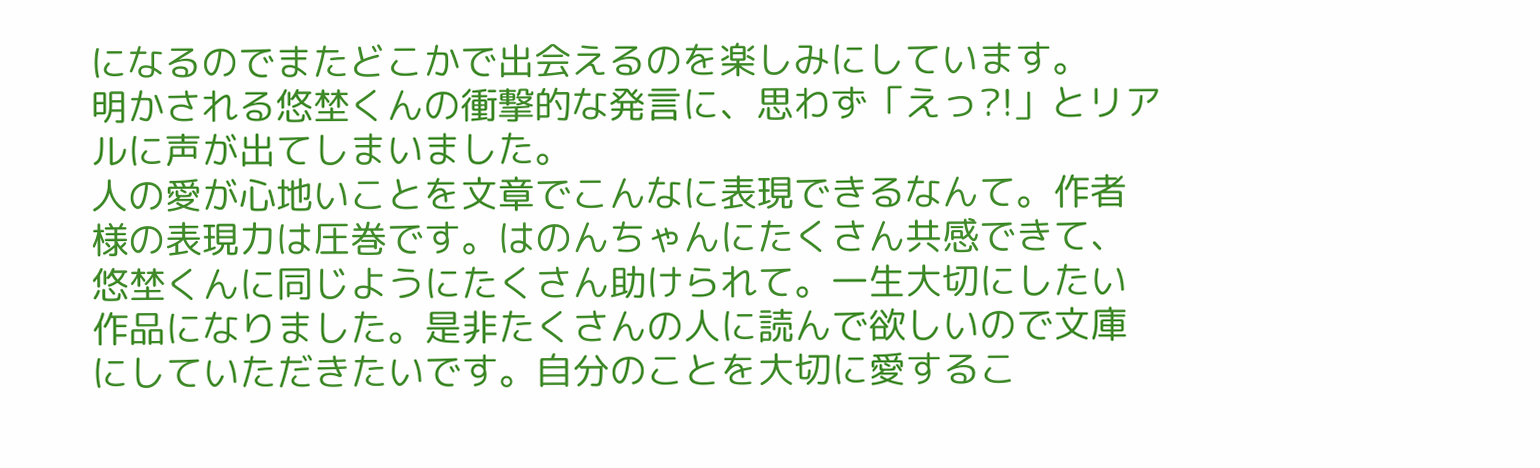になるのでまたどこかで出会えるのを楽しみにしています。
明かされる悠埜くんの衝撃的な発言に、思わず「えっ?!」とリアルに声が出てしまいました。
人の愛が心地いことを文章でこんなに表現できるなんて。作者様の表現力は圧巻です。はのんちゃんにたくさん共感できて、悠埜くんに同じようにたくさん助けられて。一生大切にしたい作品になりました。是非たくさんの人に読んで欲しいので文庫にしていただきたいです。自分のことを大切に愛するこ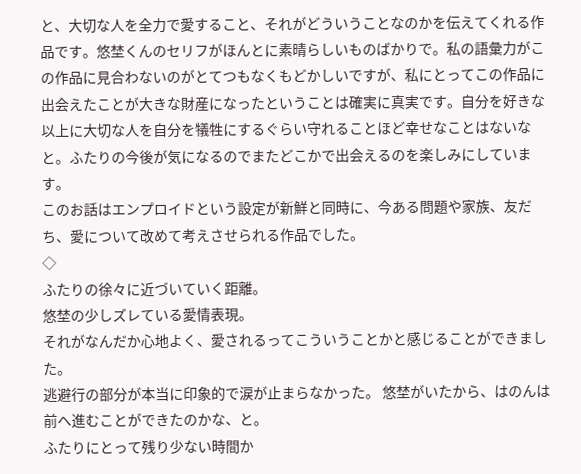と、大切な人を全力で愛すること、それがどういうことなのかを伝えてくれる作品です。悠埜くんのセリフがほんとに素晴らしいものばかりで。私の語彙力がこの作品に見合わないのがとてつもなくもどかしいですが、私にとってこの作品に出会えたことが大きな財産になったということは確実に真実です。自分を好きな以上に大切な人を自分を犠牲にするぐらい守れることほど幸せなことはないなと。ふたりの今後が気になるのでまたどこかで出会えるのを楽しみにしています。
このお話はエンプロイドという設定が新鮮と同時に、今ある問題や家族、友だち、愛について改めて考えさせられる作品でした。
◇
ふたりの徐々に近づいていく距離。
悠埜の少しズレている愛情表現。
それがなんだか心地よく、愛されるってこういうことかと感じることができました。
逃避行の部分が本当に印象的で涙が止まらなかった。 悠埜がいたから、はのんは前へ進むことができたのかな、と。
ふたりにとって残り少ない時間か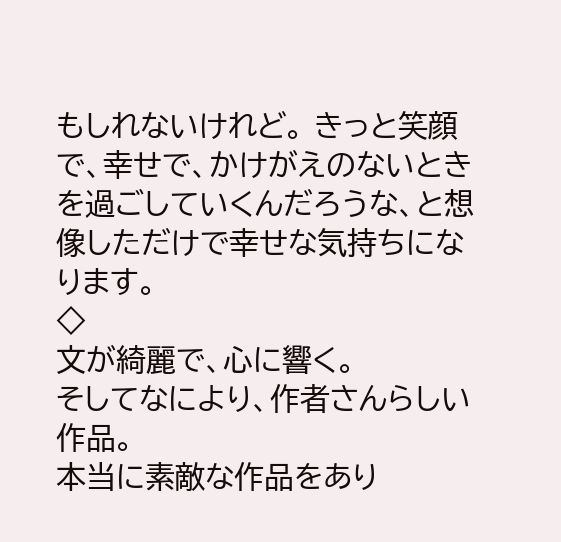もしれないけれど。 きっと笑顔で、幸せで、かけがえのないときを過ごしていくんだろうな、と想像しただけで幸せな気持ちになります。
◇
文が綺麗で、心に響く。
そしてなにより、作者さんらしい作品。
本当に素敵な作品をあり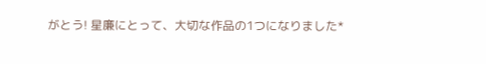がとう! 星廉にとって、大切な作品の1つになりました*